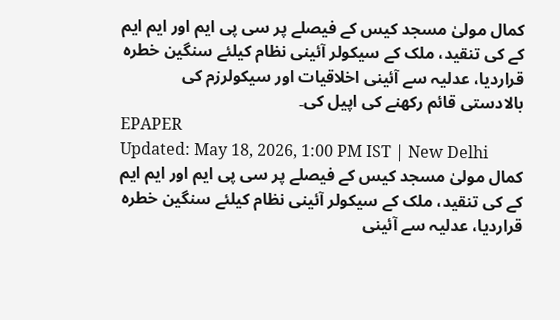کمال مولیٰ مسجد کیس کے فیصلے پر سی پی ایم اور ایم ایم کے کی تنقید، ملک کے سیکولر آئینی نظام کیلئے سنگین خطرہ قراردیا، عدلیہ سے آئینی اخلاقیات اور سیکولرزم کی بالادستی قائم رکھنے کی اپیل کی۔
EPAPER
Updated: May 18, 2026, 1:00 PM IST | New Delhi
کمال مولیٰ مسجد کیس کے فیصلے پر سی پی ایم اور ایم ایم کے کی تنقید، ملک کے سیکولر آئینی نظام کیلئے سنگین خطرہ قراردیا، عدلیہ سے آئینی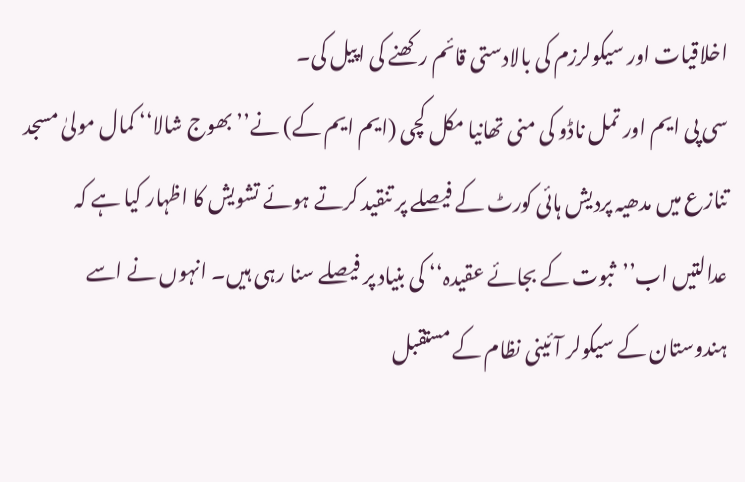اخلاقیات اور سیکولرزم کی بالادستی قائم رکھنے کی اپیل کی۔
سی پی ایم اور تمل ناڈو کی منی تھانیا مکل کچی (ایم ایم کے) نے’’بھوج شالا‘‘ کمال مولیٰ مسجد تنازع میں مدھیہ پردیش ہائی کورٹ کے فیصلے پر تنقید کرتے ہوئے تشویش کا اظہار کیا ہے کہ عدالتیں اب’’ثبوت کے بجائے عقیدہ‘‘ کی بنیاد پر فیصلے سنا رہی ہیں۔ انہوں نے اسے ہندوستان کے سیکولر آئینی نظام کے مستقبل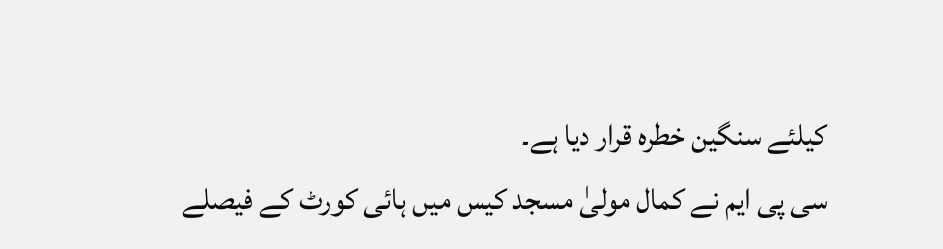کیلئے سنگین خطرہ قرار دیا ہے۔
سی پی ایم نے کمال مولیٰ مسجد کیس میں ہائی کورٹ کے فیصلے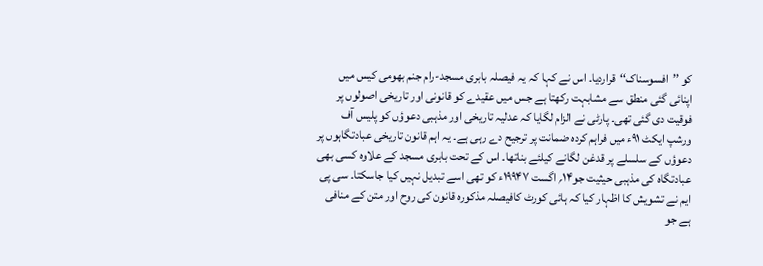کو ’’افسوسناک‘‘قراردیا۔ اس نے کہا کہ یہ فیصلہ بابری مسجد-رام جنم بھومی کیس میں اپنائی گئی منطق سے مشابہت رکھتا ہے جس میں عقیدے کو قانونی اور تاریخی اصولوں پر فوقیت دی گئی تھی۔ پارٹی نے الزام لگایا کہ عدلیہ تاریخی اور مذہبی دعوؤں کو پلیس آف ورشپ ایکٹ ۹۱ء میں فراہم کردہ ضمانت پر ترجیح دے رہی ہے۔ یہ اہم قانون تاریخی عبادتگاہوں پر دعوؤں کے سلسلے پر قدغن لگانے کیلئے بناتھا۔ اس کے تحت بابری مسجد کے علاوہ کسی بھی عبادتگاہ کی مذہبی حیثیت جو۱۴؍ اگست ۱۹۹۴۷ء کو تھی اسے تبدیل نہیں کیا جاسکتا۔ سی پی ایم نے تشویش کا اظہار کیا کہ ہائی کورٹ کافیصلہ مذکورہ قانون کی روح اور متن کے منافی ہے جو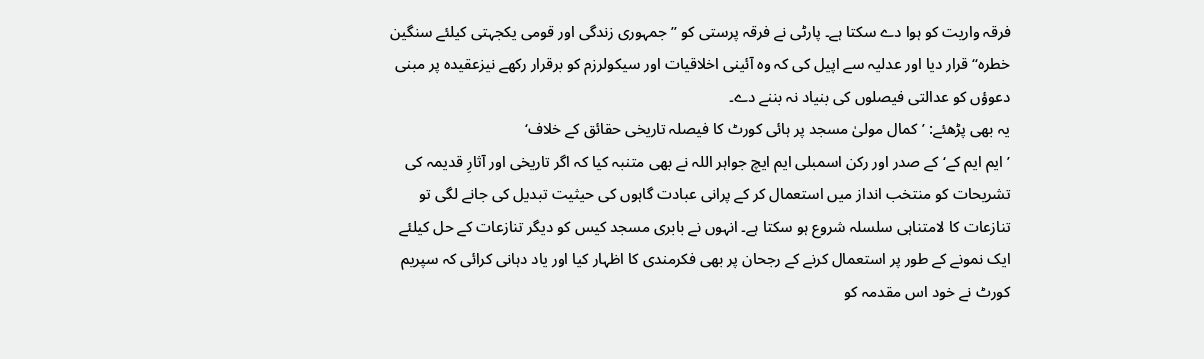فرقہ واریت کو ہوا دے سکتا ہے۔ پارٹی نے فرقہ پرستی کو ’’جمہوری زندگی اور قومی یکجہتی کیلئے سنگین خطرہ‘‘ قرار دیا اور عدلیہ سے اپیل کی کہ وہ آئینی اخلاقیات اور سیکولرزم کو برقرار رکھے نیزعقیدہ پر مبنی دعوؤں کو عدالتی فیصلوں کی بنیاد نہ بننے دے۔
یہ بھی پڑھئے: ’کمال مولیٰ مسجد پر ہائی کورٹ کا فیصلہ تاریخی حقائق کے خلاف‘
’ایم ایم کے‘ کے صدر اور رکن اسمبلی ایم ایچ جواہر اللہ نے بھی متنبہ کیا کہ اگر تاریخی اور آثارِ قدیمہ کی تشریحات کو منتخب انداز میں استعمال کر کے پرانی عبادت گاہوں کی حیثیت تبدیل کی جانے لگی تو تنازعات کا لامتناہی سلسلہ شروع ہو سکتا ہے۔ انہوں نے بابری مسجد کیس کو دیگر تنازعات کے حل کیلئے ایک نمونے کے طور پر استعمال کرنے کے رجحان پر بھی فکرمندی کا اظہار کیا اور یاد دہانی کرائی کہ سپریم کورٹ نے خود اس مقدمہ کو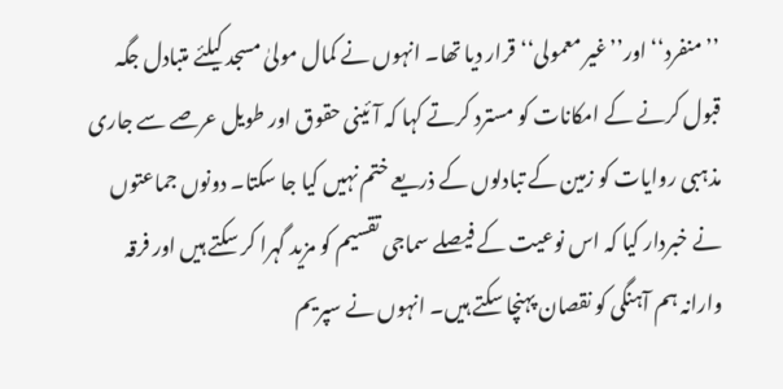’’منفرد‘‘ اور’’غیر معمولی‘‘قرار دیا تھا۔ انہوں نے کمال مولیٰ مسجد کیلئے متبادل جگہ قبول کرنے کے امکانات کو مسترد کرتے کہا کہ آئینی حقوق اور طویل عرصے سے جاری مذہبی روایات کو زمین کے تبادلوں کے ذریعے ختم نہیں کیا جا سکتا۔ دونوں جماعتوں نے خبردار کیا کہ اس نوعیت کے فیصلے سماجی تقسیم کو مزید گہرا کر سکتے ہیں اور فرقہ وارانہ ہم آہنگی کو نقصان پہنچا سکتے ہیں۔ انہوں نے سپریم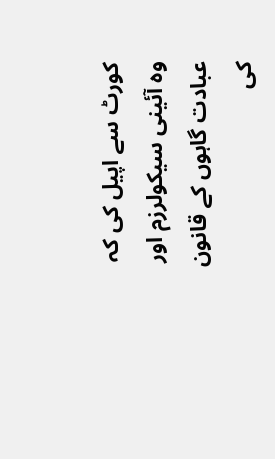کورٹ سے اپیل کی کہ وہ آئینی سیکولرزم اور عبادت گاہوں کے قانون کی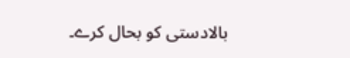بالادستی کو بحال کرے۔